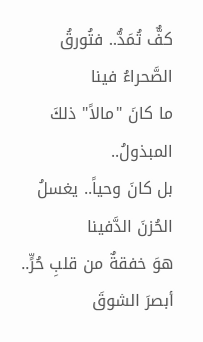كفٌّ تُمَدُّ.. فتُورقُ الصَّحراءُ فينا
ما كانَ "مالاً" ذلكَ المبذولُ..
بل كانَ وحياً.. يغسلُ الحُزنَ الدَّفينا
هوَ خفقةٌ من قلبِ حُرٍّ..
أبصرَ الشوقَ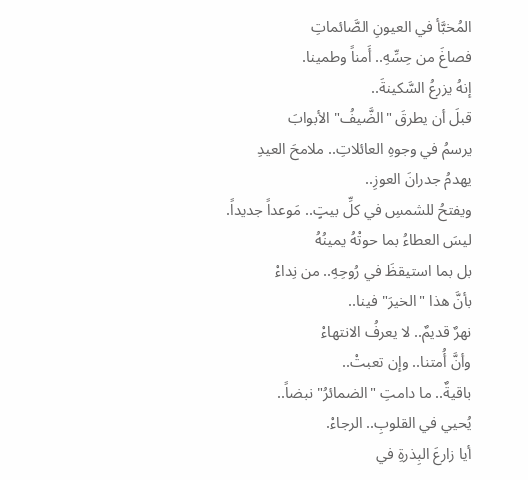المُخبَّأ في العيونِ الصَّائماتِ
فصاغَ من حِسِّهِ.. أَمناً وطمينا.
إنهُ يزرعُ السَّكينةَ..
قبلَ أن يطرقَ "الضَّيفُ" الأبوابَ
يرسمُ في وجوهِ العائلاتِ.. ملامحَ العيدِ
يهدمُ جدرانَ العوزِ..
ويفتحُ للشمسِ في كلِّ بيتٍ.. مَوعداً جديداً.
ليسَ العطاءُ بما حوتْهُ يمينُهُ
بل بما استيقظَ في رُوحِهِ.. من نِداءْ
بأنَّ هذا "الخيرَ" فينا..
نهرٌ قديمٌ.. لا يعرفُ الانتهاءْ
وأنَّ أُمتنا.. وإن تعبتْ..
باقيةٌ.. ما دامتِ "الضمائرُ" نبضاً..
يُحيي في القلوبِ.. الرجاءْ.
أيا زارعَ البِذرةِ في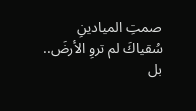صمتِ الميادينِ
سُقياكَ لم تروِ الأرضَ..
بل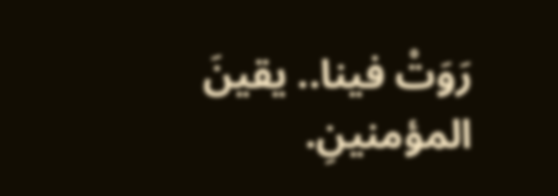رَوَتْ فينا.. يقينَ المؤمنينِ.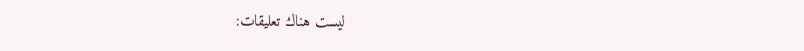ليست هناك تعليقات: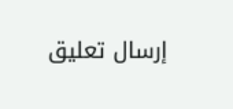إرسال تعليق